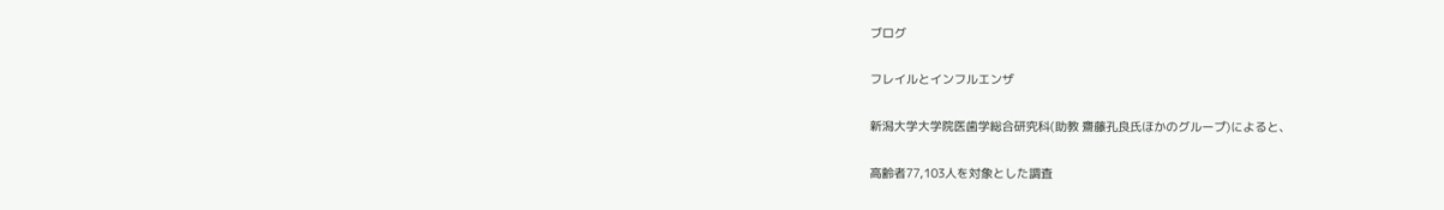ブログ

フレイルとインフルエンザ

新潟大学大学院医歯学総合研究科(助教 齋藤孔良氏ほかのグループ)によると、

高齢者77,103人を対象とした調査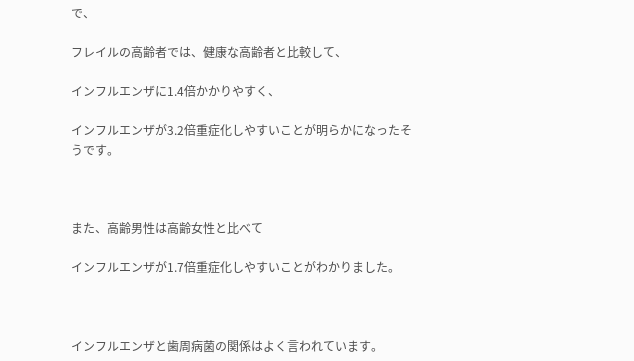で、

フレイルの高齢者では、健康な高齢者と比較して、

インフルエンザに1.4倍かかりやすく、

インフルエンザが3.2倍重症化しやすいことが明らかになったそうです。



また、高齢男性は高齢女性と比べて

インフルエンザが1.7倍重症化しやすいことがわかりました。



インフルエンザと歯周病菌の関係はよく言われています。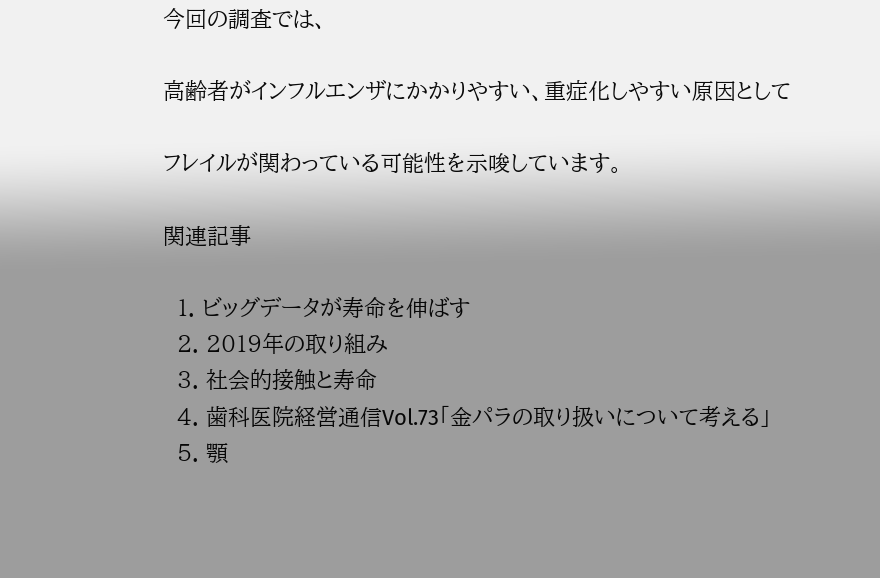今回の調査では、

高齢者がインフルエンザにかかりやすい、重症化しやすい原因として

フレイルが関わっている可能性を示唆しています。

関連記事

  1. ビッグデータが寿命を伸ばす
  2. 2019年の取り組み
  3. 社会的接触と寿命
  4. 歯科医院経営通信Vol.73「金パラの取り扱いについて考える」
  5. 顎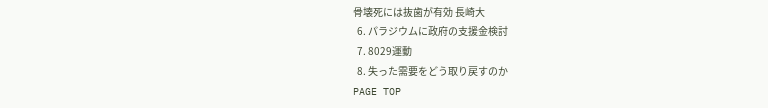骨壊死には抜歯が有効 長崎大
  6. パラジウムに政府の支援金検討
  7. 8029運動
  8. 失った需要をどう取り戻すのか
PAGE TOP